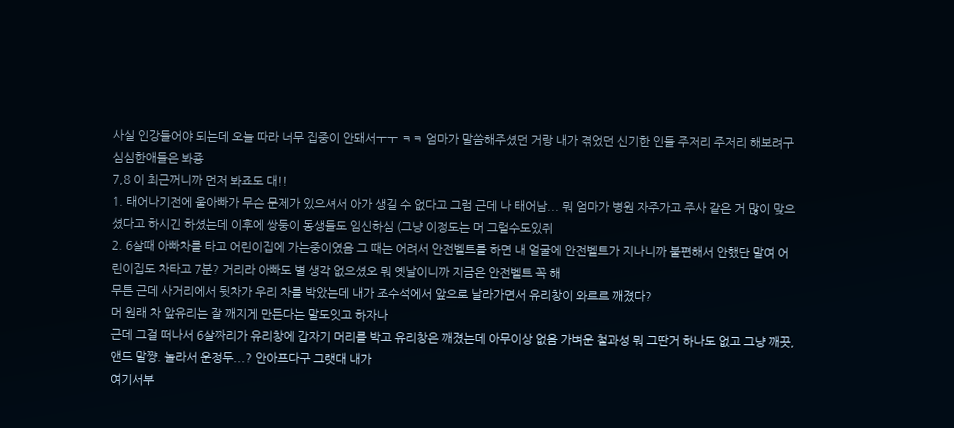사실 인강들어야 되는데 오늘 따라 너무 집중이 안돼서ㅜㅜ ㅋㅋ 엄마가 말씀해주셨던 거랑 내가 겪었던 신기한 인들 주저리 주저리 해보려구 심심한애들은 봐죵
7,8 이 최근꺼니까 먼저 봐죠도 대!!
1. 태어나기전에 울아빠가 무슨 문제가 있으셔서 아가 생길 수 없다고 그럼 근데 나 태어남... 뭐 엄마가 병원 자주가고 주사 같은 거 많이 맞으셨다고 하시긴 하셨는데 이후에 쌍둥이 동생들도 임신하심 (그냥 이정도는 머 그럴수도있쥐
2. 6살때 아빠차를 타고 어린이집에 가는중이였음 그 때는 어려서 안전벨트를 하면 내 얼굴에 안전벨트가 지나니까 불편해서 안했단 말여 어린이집도 차타고 7분? 거리라 아빠도 별 생각 없으셨오 뭐 옛날이니까 지금은 안전벨트 꼭 해
무튼 근데 사거리에서 뒷차가 우리 차를 박았는데 내가 조수석에서 앞으로 날라가면서 유리창이 와르르 깨졌다?
머 원래 차 앞유리는 잘 깨지게 만든다는 말도잇고 하자나
근데 그걸 떠나서 6살짜리가 유리창에 갑자기 머리를 박고 유리창은 깨졌는데 아무이상 없음 가벼운 철과성 뭐 그딴거 하나도 없고 그냥 깨끗, 앤드 말쨩. 놀라서 운정두...? 안아프다구 그랫대 내가
여기서부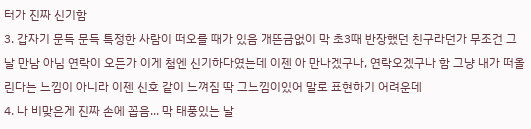터가 진짜 신기함
3. 갑자기 문득 문득 특정한 사람이 떠오를 때가 있음 개뜬금없이 막 초3때 반장했던 친구라던가 무조건 그 날 만남 아님 연락이 오든가 이게 첨엔 신기하다였는데 이젠 아 만나겠구나, 연락오겠구나 함 그냥 내가 떠올린다는 느낌이 아니라 이젠 신호 같이 느껴짐 딱 그느낌이있어 말로 표현하기 어려운데
4. 나 비맞은게 진짜 손에 꼽음... 막 태풍있는 날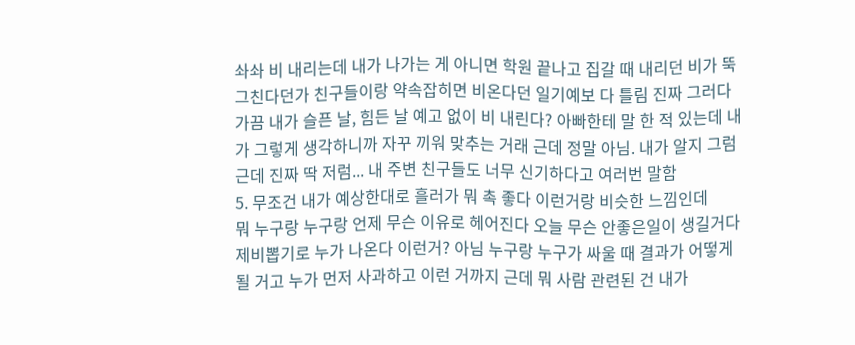솨솨 비 내리는데 내가 나가는 게 아니면 학원 끝나고 집갈 때 내리던 비가 뚝 그친다던가 친구들이랑 약속잡히면 비온다던 일기예보 다 틀림 진짜 그러다 가끔 내가 슬픈 날, 힘든 날 예고 없이 비 내린다? 아빠한테 말 한 적 있는데 내가 그렇게 생각하니까 자꾸 끼워 맞추는 거래 근데 정말 아님. 내가 알지 그럼 근데 진짜 딱 저럼... 내 주변 친구들도 너무 신기하다고 여러번 말함
5. 무조건 내가 예상한대로 흘러가 뭐 촉 좋다 이런거랑 비슷한 느낌인데
뭐 누구랑 누구랑 언제 무슨 이유로 헤어진다 오늘 무슨 안좋은일이 생길거다 제비뽑기로 누가 나온다 이런거? 아님 누구랑 누구가 싸울 때 결과가 어떻게 될 거고 누가 먼저 사과하고 이런 거까지 근데 뭐 사람 관련된 건 내가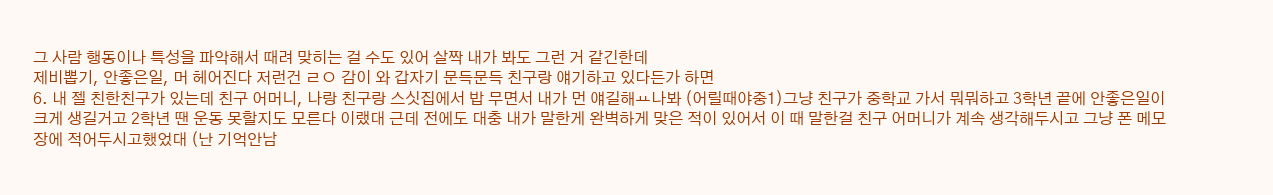그 사람 행동이나 특성을 파악해서 때려 맞히는 걸 수도 있어 살짝 내가 봐도 그런 거 같긴한데
제비뽑기, 안좋은일, 머 헤어진다 저런건 ㄹㅇ 감이 와 갑자기 문득문득 친구랑 얘기하고 있다든가 하면
6. 내 젤 친한친구가 있는데 친구 어머니, 나랑 친구랑 스싯집에서 밥 무면서 내가 먼 얘길해ㅛ나봐 (어릴때야중1)그냥 친구가 중학교 가서 뭐뭐하고 3학년 끝에 안좋은일이 크게 생길거고 2학년 땐 운동 못할지도 모른다 이랬대 근데 전에도 대충 내가 말한게 완벽하게 맞은 적이 있어서 이 때 말한걸 친구 어머니가 계속 생각해두시고 그냥 폰 메모장에 적어두시고했었대 (난 기억안남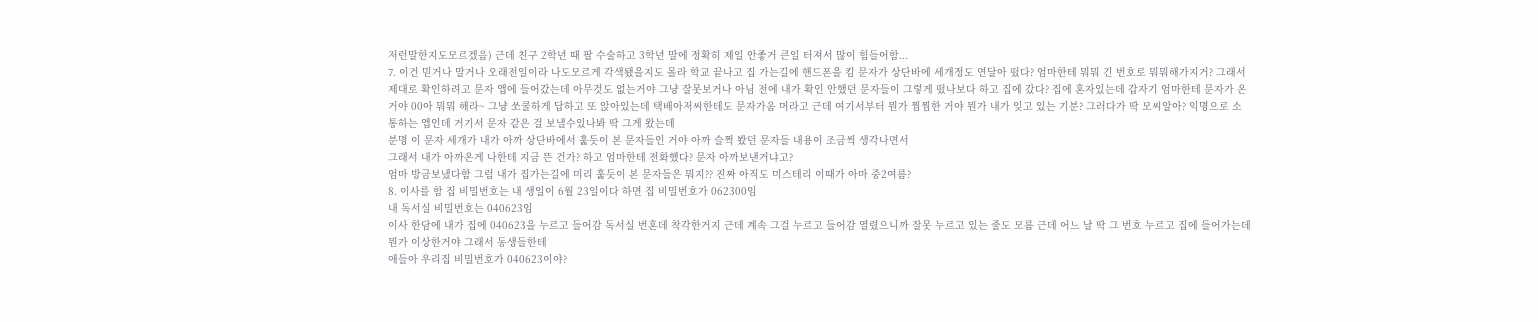저런말한지도모르겠음) 근데 친구 2학년 때 팔 수술하고 3학년 말에 정확히 제일 안좋거 큰일 터져서 많이 힘들어함...
7. 이건 믿거나 말거나 오래전일이라 나도모르게 각색됐을지도 몰라 학교 끝나고 집 가는길에 핸드폰을 킴 문자가 상단바에 세개정도 연달아 떴다? 엄마한테 뭐뭐 긴 번호로 뭐뭐해가지거? 그래서 제대로 확인하려고 문자 앱에 들어갔는데 아무것도 없는거야 그냥 잘못보거나 아님 전에 내가 확인 안했던 문자들이 그렇게 떴나보다 하고 집에 갔다? 집에 혼자있는데 갑자기 엄마한테 문자가 온거야 00아 뭐뭐 해라~ 그냥 쏘쿨하게 답하고 또 앉아있는데 택배아저씨한테도 문자가옴 머라고 근데 여기서부터 뭔가 찜찜한 거야 뭔가 내가 잊고 있는 기분? 그러다가 딱 모씨알아? 익명으로 소통하는 앱인데 거기서 문자 같은 걸 보낼수있나봐 딱 그게 왔는데
분명 이 문자 세개가 내가 아까 상단바에서 훑듯이 본 문자들인 거야 아까 슬쩍 봤던 문자들 내용이 조금씩 생각나면서
그래서 내가 아까온게 나한테 지금 뜬 건가? 하고 엄마한테 전화했다? 문자 아까보낸거냐고?
엄마 방금보냈다함 그럼 내가 집가는길에 미리 훑듯이 본 문자들은 뭐지?? 진짜 아직도 미스테리 이때가 아마 중2여름?
8. 이사를 함 집 비밀번호는 내 생일이 6월 23일이다 하면 집 비밀번호가 062300임
내 독서실 비밀번호는 040623임
이사 한담에 내가 집에 040623을 누르고 들어감 독서실 번혼데 착각한거지 근데 계속 그걸 누르고 들어감 열렸으니까 잘못 누르고 있는 줄도 모름 근데 어느 날 딱 그 번호 누르고 집에 들어가는데 뭔가 이상한거야 그래서 동생들한테
애들아 우리집 비밀번호가 040623이야?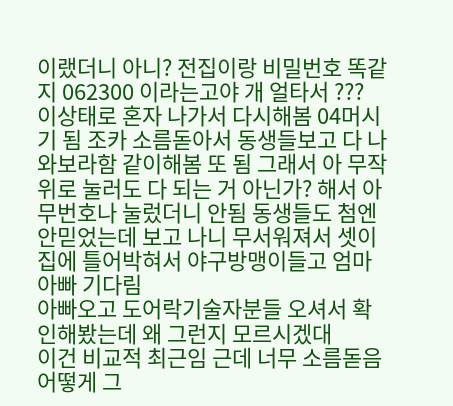이랬더니 아니? 전집이랑 비밀번호 똑같지 062300 이라는고야 개 얼타서 ??? 이상태로 혼자 나가서 다시해봄 04머시기 됨 조카 소름돋아서 동생들보고 다 나와보라함 같이해봄 또 됨 그래서 아 무작위로 눌러도 다 되는 거 아닌가? 해서 아무번호나 눌렀더니 안됨 동생들도 첨엔 안믿었는데 보고 나니 무서워져서 셋이 집에 틀어박혀서 야구방맹이들고 엄마아빠 기다림
아빠오고 도어락기술자분들 오셔서 확인해봤는데 왜 그런지 모르시겠대
이건 비교적 최근임 근데 너무 소름돋음 어떻게 그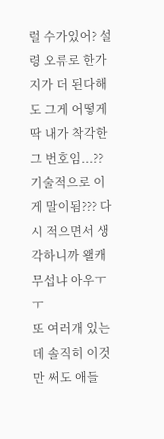럴 수가있어? 설령 오류로 한가지가 더 된다해도 그게 어떻게 딱 내가 착각한 그 번호임...?? 기술적으로 이게 말이됨??? 다시 적으면서 생각하니까 왤캐 무섭냐 아우ㅜㅜ
또 여러개 있는데 솔직히 이것만 써도 애들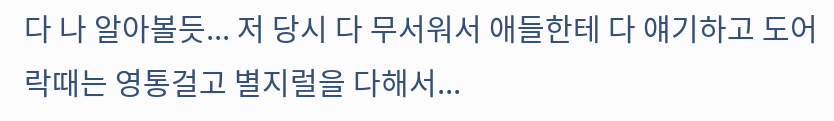다 나 알아볼듯... 저 당시 다 무서워서 애들한테 다 얘기하고 도어락때는 영통걸고 별지럴을 다해서...